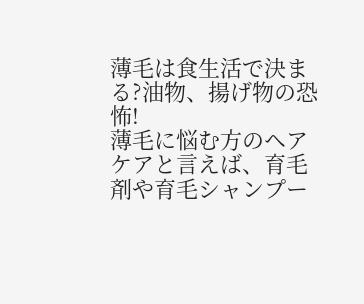薄毛は食生活で決まる?油物、揚げ物の恐怖!
薄毛に悩む方のヘアケアと言えば、育毛剤や育毛シャンプー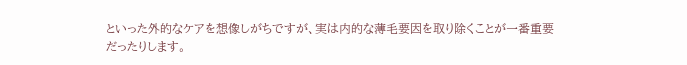といった外的なケアを想像しがちですが、実は内的な薄毛要因を取り除くことが一番重要だったりします。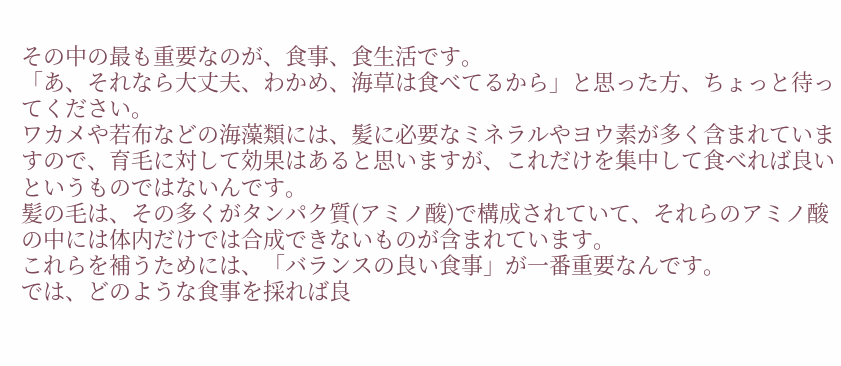その中の最も重要なのが、食事、食生活です。
「あ、それなら大丈夫、わかめ、海草は食べてるから」と思った方、ちょっと待ってください。
ワカメや若布などの海藻類には、髪に必要なミネラルやヨウ素が多く含まれていますので、育毛に対して効果はあると思いますが、これだけを集中して食べれば良いというものではないんです。
髪の毛は、その多くがタンパク質(アミノ酸)で構成されていて、それらのアミノ酸の中には体内だけでは合成できないものが含まれています。
これらを補うためには、「バランスの良い食事」が一番重要なんです。
では、どのような食事を採れば良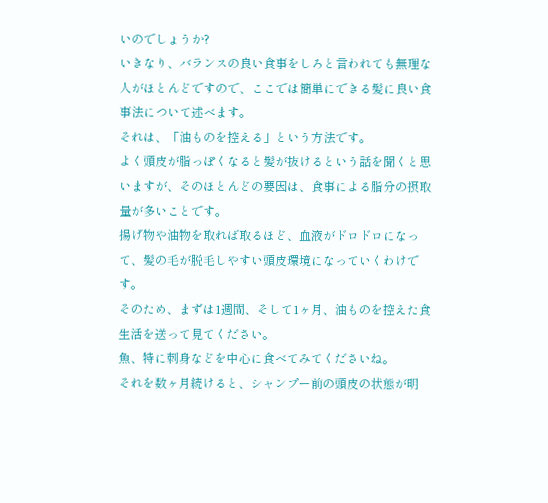いのでしょうか?
いきなり、バランスの良い食事をしろと言われても無理な人がほとんどですので、ここでは簡単にできる髪に良い食事法について述べます。
それは、「油ものを控える」という方法です。
よく頭皮が脂っぽくなると髪が抜けるという話を聞くと思いますが、そのほとんどの要因は、食事による脂分の摂取量が多いことです。
揚げ物や油物を取れば取るほど、血液がドロドロになって、髪の毛が脱毛しやすい頭皮環境になっていくわけです。
そのため、まずは1週間、そして1ヶ月、油ものを控えた食生活を送って見てください。
魚、特に刺身などを中心に食べてみてくださいね。
それを数ヶ月続けると、シャンプー前の頭皮の状態が明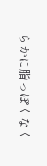らかに脂っぽくなく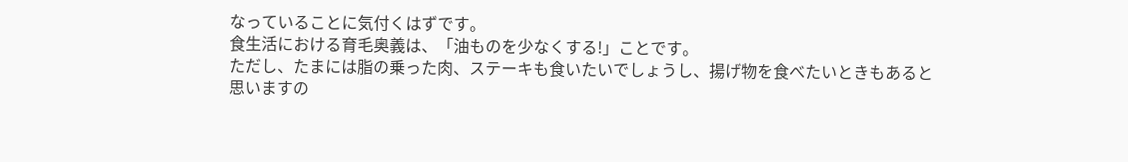なっていることに気付くはずです。
食生活における育毛奥義は、「油ものを少なくする!」ことです。
ただし、たまには脂の乗った肉、ステーキも食いたいでしょうし、揚げ物を食べたいときもあると思いますの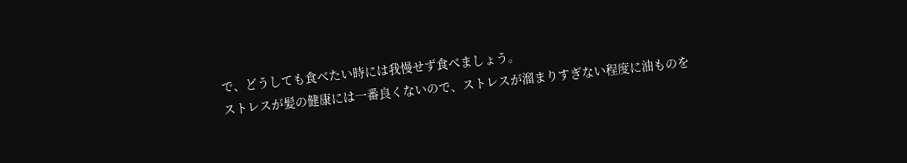で、どうしても食べたい時には我慢せず食べましょう。
ストレスが髪の健康には一番良くないので、ストレスが溜まりすぎない程度に油ものを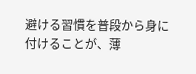避ける習慣を普段から身に付けることが、薄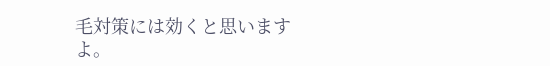毛対策には効くと思いますよ。